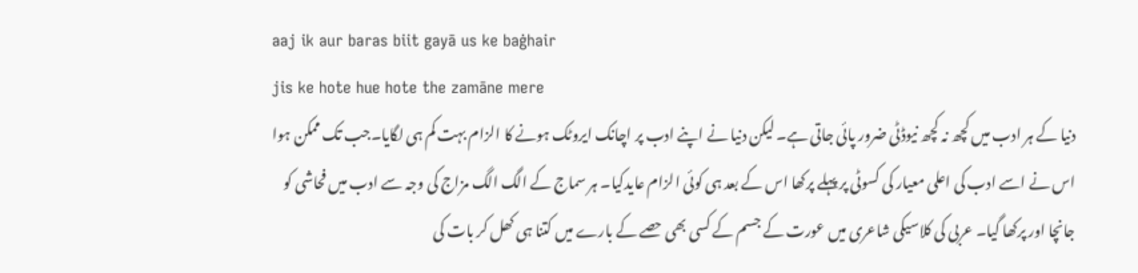aaj ik aur baras biit gayā us ke baġhair
jis ke hote hue hote the zamāne mere
دنیا کے ہر ادب میں کچھ نہ کچھ نیوڈٹی ضرور پائی جاتی ہے۔ لیکن دنیا نے اپنے ادب پر اچانک ایروٹک ہونے کا الزام بہت کم ہی لگایا۔جب تک ممکن ہوا اس نے اسے ادب کی اعلی معیار کی کسوٹی پر پہلے پرکھا اس کے بعد ہی کوئی الزام عایدکیا۔ ہر سماج کے الگ الگ مزاج کی وجہ سے ادب میں فحاشی کو جانچا اور پرکھا گیا۔ عربی کی کلاسیکی شاعری میں عورت کے جسم کے کسی بھی حصے کے بارے میں کتنا ہی کھل کر بات کی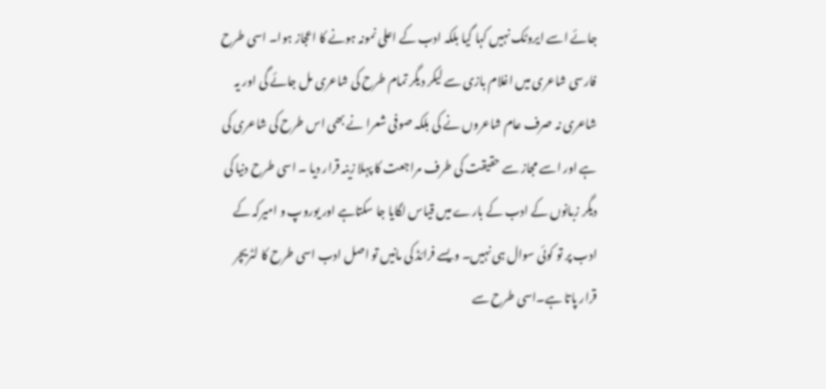جائے اسے ایروٹک نہیں کہا گیا بلکہ ادب کے اعلی نمونہ ہونے کا اعجاز ہوا۔ اسی طرح فارسی شاعری میں اغلام بازی سے لیکر دیگر تمام طرح کی شاعری مل جائے گی اور یہ شاعری نہ صرف عام شاعروں نے کی بلکہ صوفی شعرا نے بھی اس طرح کی شاعری کی ہے اور اسے مجاز سے حقیقت کی طرف مراجعت کا پہلا زینہ قرار دیا ۔ اسی طرح دنیا کی دیگر زبانوں کے ادب کے بارے میں قیاس لگایا جا سکتاہے اور یوروپ و امیرکہ کے ادب پر تو کوئی سوال ہی نہیں۔ ویسے فرائڈ کی مانیں تو اصل ادب اسی طرح کا لٹریچر قرار پاتا ہے۔اسی طرح سے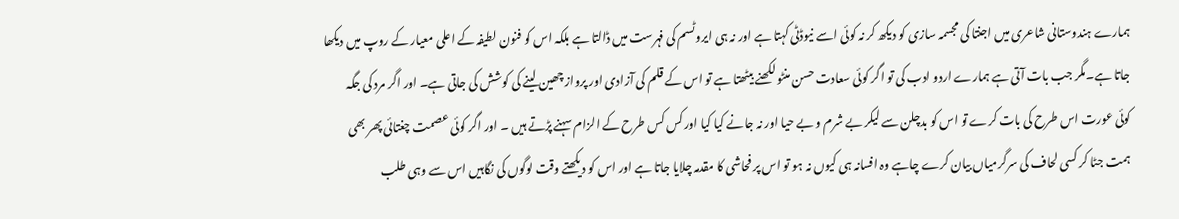ہمارے ہندوستانی شاعری میں اجنتا کی مجسمہ سازی کو دیکھ کر نہ کوئی اسے نیوڈٹی کہتا ہے اور نہ ہی ایروٹسم کی فہرست میں ڈالتا ہے بلکہ اس کو فنون لطیفہ کے اعلی معیار کے روپ میں دیکھا جاتا ہے۔مگر جب بات آتی ہے ہمارے اردو ادب کی تو اگر کوئی سعادت حسن منٹو لکھنے بیٹھتا ہے تو اس کے قلم کی آزادی اور پرواز چھین لینے کی کوشش کی جاتی ہے۔ اور اگر مرد کی جگہ کوئی عورت اس طرح کی بات کرے تو اس کو بدچلن سے لیکر بے شرم و بے حیا اور نہ جانے کیا کیا اور کس کس طرح کے الزام سہنے پڑتے ہیں ۔ اور اگر کوئی عصمت چغتائی پھر بھی ہمت جٹا کر کسی لحاف کی سرگرمیاں بیان کرے چاہے وہ افسانہ ہی کیوں نہ ہو تو اس پر فحاشی کا مقدمہ چلایا جاتا ہے اور اس کو دیکھتے وقت لوگوں کی نگاہیں اس سے وہی طلب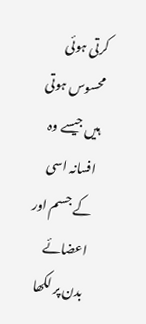کرتی ہوئی محسوس ہوتی ہیں جیسے وہ افسانہ اسی کے جسم اور اعضائے بدن پر لکھا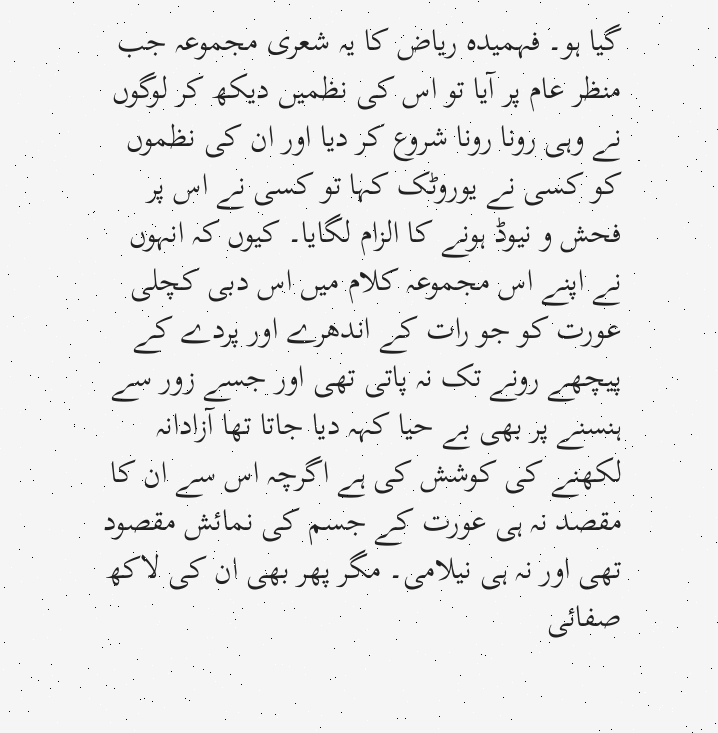گیا ہو۔ فہمیدہ ریاض کا یہ شعری مجموعہ جب منظر عام پر آیا تو اس کی نظمیں دیکھ کر لوگوں نے وہی رونا رونا شروع کر دیا اور ان کی نظموں کو کسی نے یوروٹک کہا تو کسی نے اس پر فحش و نیوڈ ہونے کا الزام لگایا۔ کیوں کہ انہوں نے اپنے اس مجموعہ کلام میں اس دبی کچلی عورت کو جو رات کے اندھرے اور پردے کے پیچھے رونے تک نہ پاتی تھی اور جسے زور سے ہنسنے پر بھی بے حیا کہہ دیا جاتا تھا آزادانہ لکھنے کی کوشش کی ہے اگرچہ اس سے ان کا مقصد نہ ہی عورت کے جسم کی نمائش مقصود تھی اور نہ ہی نیلامی۔ مگر پھر بھی ان کی لاکھ صفائی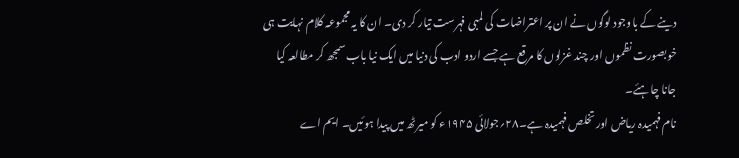دینے کے باوجود لوگوں نے ان پر اعتراضات کی لمبی فہرست تیار کر دی۔ ان کا یہ مجموعہ کلام نہایت ہی خوبصورت نظموں اور چند غزلوں کا مرقع ہے جسے اردو ادب کی دنیا میں ایک نیا باب سمجھ کر مطالعہ کیا جانا چاہئے۔
نام فہمیدہ ریاض اور تخلص فہمیدہ ہے۔۲۸؍جولائی ۱۹۴۵ء کو میرٹھ میں پیدا ہوئیں۔ ایم اے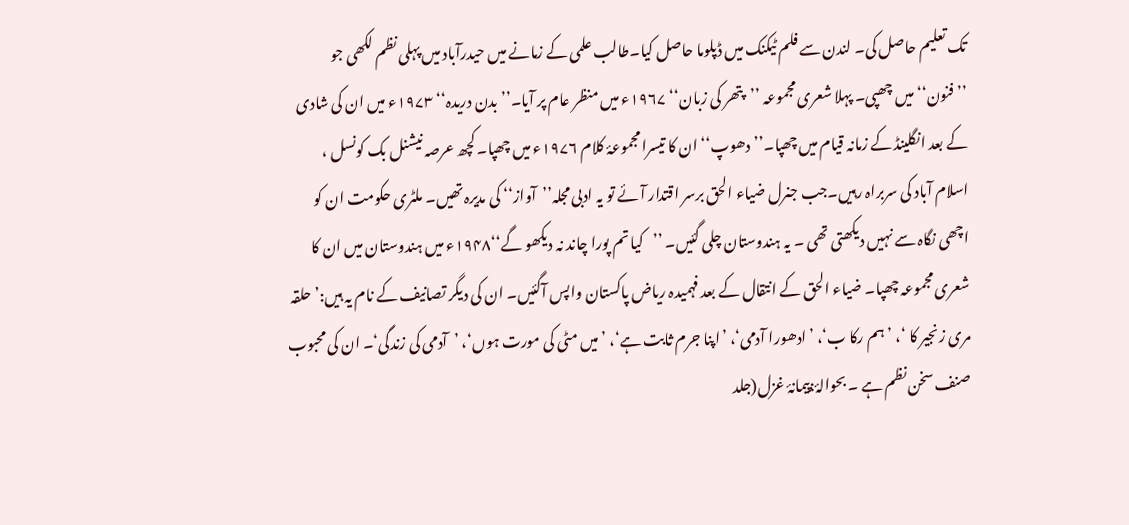تک تعلیم حاصل کی۔ لندن سے فلم ٹیکنک میں ڈپلوما حاصل کیا۔طالب علمی کے زمانے میں حیدرآباد میں پہلی نظم لکھی جو ’’فنون‘‘ میں چھپی۔ پہلا شعری مجموعہ ’’پتھر کی زبان‘‘ ۱۹۶۷ء میں منظر عام پر آیا۔’’بدن دریدہ‘‘ ۱۹۷۳ء میں ان کی شادی کے بعد انگلینڈ کے زمانہ قیام میں چھپا۔’’دھوپ‘‘ ان کا تیسرا مجموعۂ کلام ۱۹۷۶ء میں چھپا۔ کچھ عرصہ نیشنل بک کونسل ، اسلام آباد کی سربراہ رہیں۔جب جنرل ضیاء الحق برسر اقتدار آئے تو یہ ادبی مجلہ’’آواز‘‘ کی مدیرہ تھیں۔ ملٹری حکومت ان کو اچھی نگاہ سے نہیں دیکھتی تھی ۔ یہ ہندوستان چلی گئیں۔ ’’کیا تم پورا چاند نہ دیکھو گے‘‘۱۹۴۸ء میں ہندوستان میں ان کا شعری مجموعہ چھپا۔ ضیاء الحق کے انتقال کے بعد فہمیدہ ریاض پاکستان واپس آگئیں۔ ان کی دیگر تصانیف کے نام یہ ہیں:’حلقہ مری زنجیر کا ‘، ’ہم رکا ب‘، ’ادھورا آدمی‘، ’اپنا جرم ثابت ہے‘، ’ میں مٹی کی مورت ہوں‘، ’آدمی کی زندگی‘۔ ان کی محبوب صنف سخن نظم ہے ۔ بحوالۂ:پیمانۂ غزل(جلد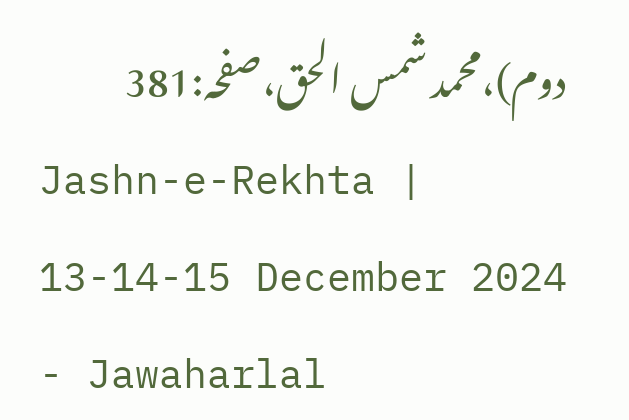دوم)،محمد شمس الحق،صفحہ:381
Jashn-e-Rekhta | 13-14-15 December 2024 - Jawaharlal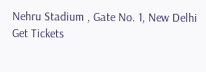Nehru Stadium , Gate No. 1, New Delhi
Get Tickets